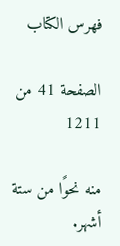فهرس الكتاب

الصفحة 41 من 1211

منه نحوًا من ستة أشهر.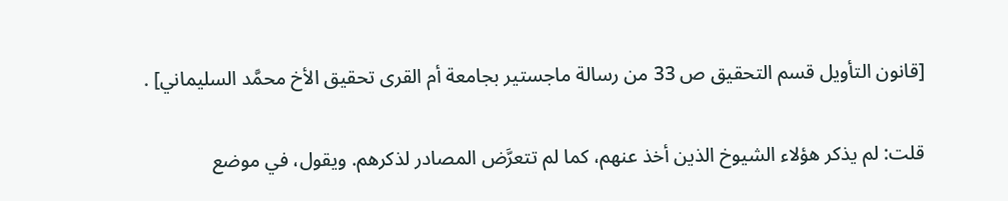[قانون التأويل قسم التحقيق ص 33 من رسالة ماجستير بجامعة أم القرى تحقيق الأخ محمَّد السليماني] .

قلت: لم يذكر هؤلاء الشيوخ الذين أخذ عنهم، كما لم تتعرَّض المصادر لذكرهم. ويقول، في موضع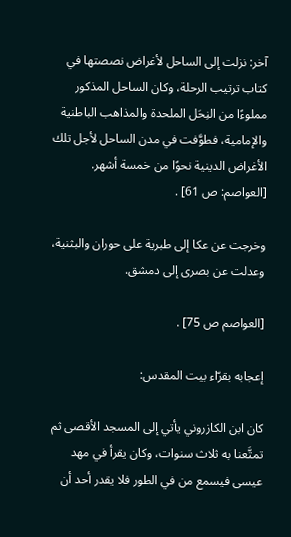آخر: نزلت إلى الساحل لأغراض نصصتها في كتاب ترتيب الرحلة، وكان الساحل المذكور مملوءًا من النِحَل الملحدة والمذاهب الباطنية والإمامية، فطوَّفت في مدن الساحل لأجل تلك الأغراض الدينية نحوًا من خمسة أشهر. [العواصم: ص 61] .

وخرجت عن عكا إلى طبرية على حوران والبثنية، وعدلت عن بصرى إلى دمشق.

[العواصم ص 75] .

إعجابه بقرّاء بيت المقدس:

كان ابن الكازروني يأتي إلى المسجد الأقصى ثم تمتَّعنا به ثلاث سنوات، وكان يقرأ في مهد عيسى فيسمع من في الطور فلا يقدر أحد أن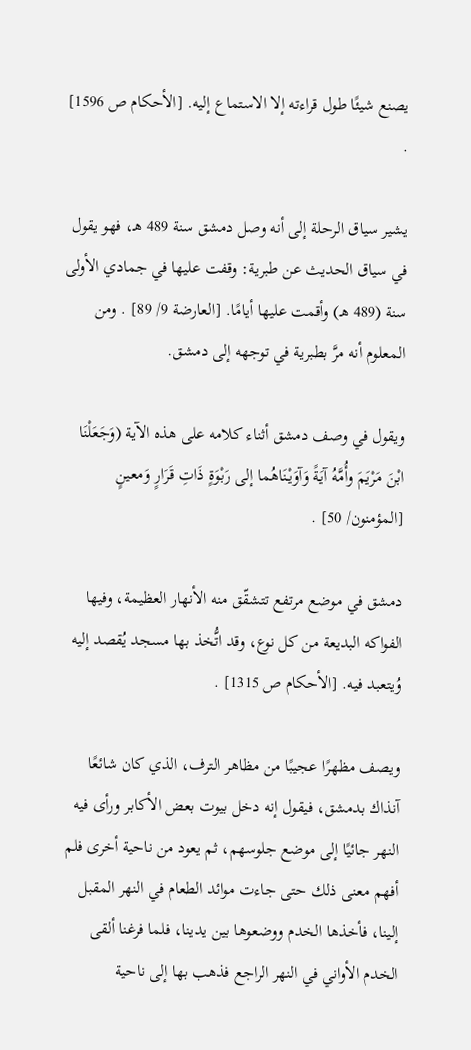يصنع شيئًا طول قراءته إلا الاستماع إليه. [الأحكام ص 1596] .

يشير سياق الرحلة إلى أنه وصل دمشق سنة 489 هـ، فهو يقول في سياق الحديث عن طبرية: وقفت عليها في جمادي الأولى سنة (489 هـ) وأقمت عليها أيامًا. [العارضة 9/ 89] . ومن المعلوم أنه مرَّ بطبرية في توجهه إلى دمشق.

ويقول في وصف دمشق أثناء كلامه على هذه الآية (وَجَعَلْنَا ابْنَ مَرْيَمَ وأُمَّهُ آيَةً وَآوَيْنَاهُما إلى رَبْوَةٍ ذَاتِ قَرَارٍ وَمعينٍ [المؤمنون/ 50] .

دمشق في موضع مرتفع تتشقّق منه الأنهار العظيمة، وفيها الفواكه البديعة من كل نوع، وقد اتُّخذ بها مسجد يُقصد إليه وُيتعبد فيه. [الأحكام ص 1315] .

ويصف مظهرًا عجيبًا من مظاهر الترف، الذي كان شائعًا آنذاك بدمشق، فيقول إنه دخل بيوت بعض الأكابر ورأى فيه النهر جائيًا إلى موضع جلوسهم، ثم يعود من ناحية أخرى فلم أفهم معنى ذلك حتى جاءت موائد الطعام في النهر المقبل إلينا، فأخذها الخدم ووضعوها بين يدينا، فلما فرغنا ألقى الخدم الأواني في النهر الراجع فذهب بها إلى ناحية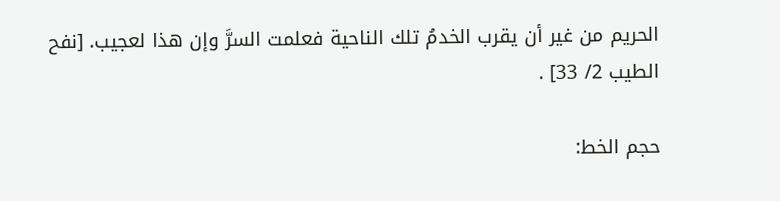الحريم من غير أن يقرب الخدمُ تلك الناحية فعلمت السرَّ وإن هذا لعجيب. [نفح الطيب 2/ 33] .

حجم الخط: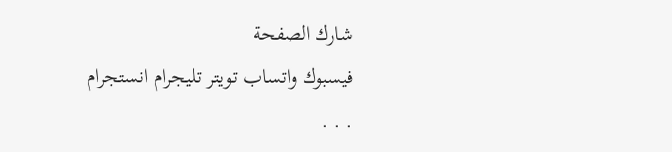شارك الصفحة
فيسبوك واتساب تويتر تليجرام انستجرام
. . .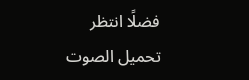فضلًا انتظر تحميل الصوت